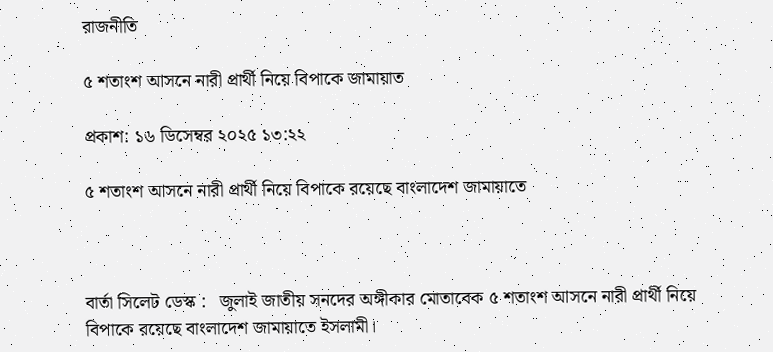রাজনীতি

৫ শতাংশ আসনে নারী প্রার্থী নিয়ে বিপাকে জামায়াত

প্রকাশ: ১৬ ডিসেম্বর ২০২৫ ১৩:২২

৫ শতাংশ আসনে নারী প্রার্থী নিয়ে বিপাকে রয়েছে বাংলাদেশ জামায়াতে



বার্তা সিলেট ডেস্ক :   জুলাই জাতীয় সনদের অঙ্গীকার মোতাবেক ৫ শতাংশ আসনে নারী প্রার্থী নিয়ে বিপাকে রয়েছে বাংলাদেশ জামায়াতে ইসলামী।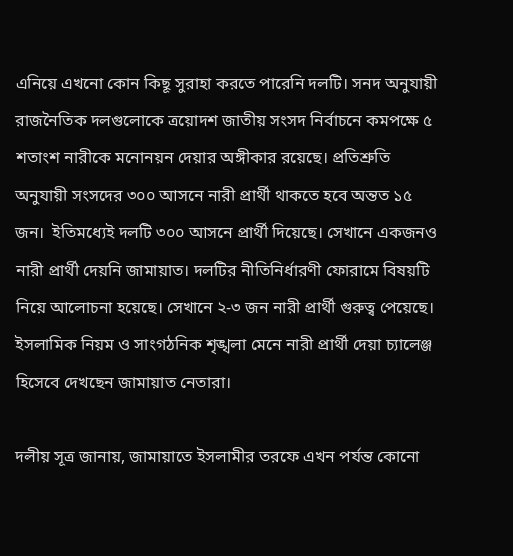এনিয়ে এখনো কোন কিছূ সুরাহা করতে পারেনি দলটি। সনদ অনুযায়ী রাজনৈতিক দলগুলোকে ত্রয়োদশ জাতীয় সংসদ নির্বাচনে কমপক্ষে ৫ শতাংশ নারীকে মনোনয়ন দেয়ার অঙ্গীকার রয়েছে। প্রতিশ্রুতি অনুযায়ী সংসদের ৩০০ আসনে নারী প্রার্থী থাকতে হবে অন্তত ১৫ জন।  ইতিমধ্যেই দলটি ৩০০ আসনে প্রার্থী দিয়েছে। সেখানে একজনও নারী প্রার্থী দেয়নি জামায়াত। দলটির নীতিনির্ধারণী ফোরামে বিষয়টি নিয়ে আলোচনা হয়েছে। সেখানে ২-৩ জন নারী প্রার্থী গুরুত্ব পেয়েছে। ইসলামিক নিয়ম ও সাংগঠনিক শৃঙ্খলা মেনে নারী প্রার্থী দেয়া চ্যালেঞ্জ হিসেবে দেখছেন জামায়াত নেতারা।

দলীয় সূত্র জানায়, জামায়াতে ইসলামীর তরফে এখন পর্যন্ত কোনো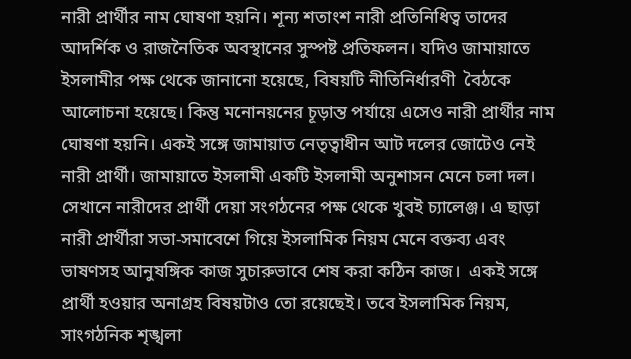নারী প্রার্থীর নাম ঘোষণা হয়নি। শূন্য শতাংশ নারী প্রতিনিধিত্ব তাদের আদর্শিক ও রাজনৈতিক অবস্থানের সুস্পষ্ট প্রতিফলন। যদিও জামায়াতে ইসলামীর পক্ষ থেকে জানানো হয়েছে, বিষয়টি নীতিনির্ধারণী  বৈঠকে আলোচনা হয়েছে। কিন্তু মনোনয়নের চূড়ান্ত পর্যায়ে এসেও নারী প্রার্থীর নাম ঘোষণা হয়নি। একই সঙ্গে জামায়াত নেতৃত্বাধীন আট দলের জোটেও নেই নারী প্রার্থী। জামায়াতে ইসলামী একটি ইসলামী অনুশাসন মেনে চলা দল। সেখানে নারীদের প্রার্থী দেয়া সংগঠনের পক্ষ থেকে খুবই চ্যালেঞ্জ। এ ছাড়া নারী প্রার্থীরা সভা-সমাবেশে গিয়ে ইসলামিক নিয়ম মেনে বক্তব্য এবং ভাষণসহ আনুষঙ্গিক কাজ সুচারুভাবে শেষ করা কঠিন কাজ।  একই সঙ্গে প্রার্থী হওয়ার অনাগ্রহ বিষয়টাও তো রয়েছেই। তবে ইসলামিক নিয়ম, সাংগঠনিক শৃঙ্খলা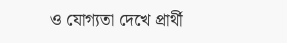ও যোগ্যতা দেখে প্রার্থী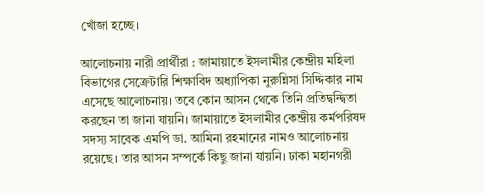খোঁজা হচ্ছে।

আলোচনায় নারী প্রার্থীরা : জামায়াতে ইসলামীর কেন্দ্রীয় মহিলা বিভাগের সেক্রেটারি শিক্ষাবিদ অধ্যাপিকা নুরুন্নিসা সিদ্দিকার নাম এসেছে আলোচনায়। তবে কোন আসন থেকে তিনি প্রতিদ্বন্দ্বিতা করছেন তা জানা যায়নি। জামায়াতে ইসলামীর কেন্দ্রীয় কর্মপরিষদ সদস্য সাবেক এমপি ডা. আমিনা রহমানের নামও আলোচনায় রয়েছে। তার আসন সম্পর্কে কিছু জানা যায়নি। ঢাকা মহানগরী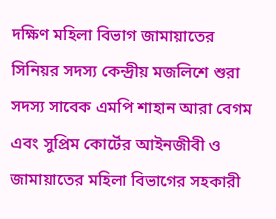দক্ষিণ মহিলা বিভাগ জামায়াতের সিনিয়র সদস্য কেন্দ্রীয় মজলিশে শুরা সদস্য সাবেক এমপি শাহান আরা বেগম এবং সুপ্রিম কোর্টের আইনজীবী ও জামায়াতের মহিলা বিভাগের সহকারী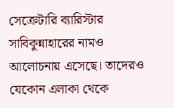সেক্রেটারি ব্যারিস্টার সাবিকুন্নাহারের নামও আলোচনায় এসেছে। তাদেরও যেকোন এলাকা থেকে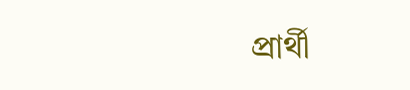প্রার্থী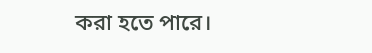করা হতে পারে।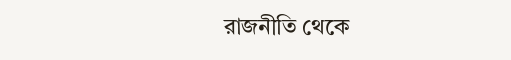রাজনীতি থেকে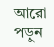আরো পড়ুন